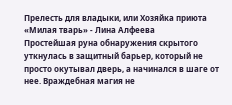Прелесть для владыки, или Хозяйка приюта «Милая тварь» - Лина Алфеева
Простейшая руна обнаружения скрытого уткнулась в защитный барьер, который не просто окутывал дверь, а начинался в шаге от нее. Враждебная магия не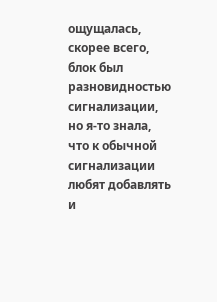ощущалась, скорее всего, блок был разновидностью сигнализации, но я-то знала, что к обычной сигнализации любят добавлять и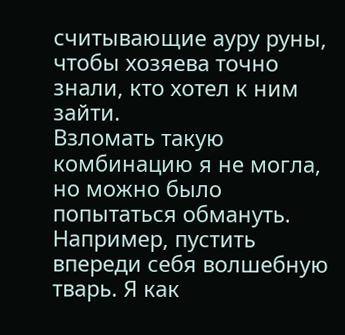считывающие ауру руны, чтобы хозяева точно знали, кто хотел к ним зайти.
Взломать такую комбинацию я не могла, но можно было попытаться обмануть. Например, пустить впереди себя волшебную тварь. Я как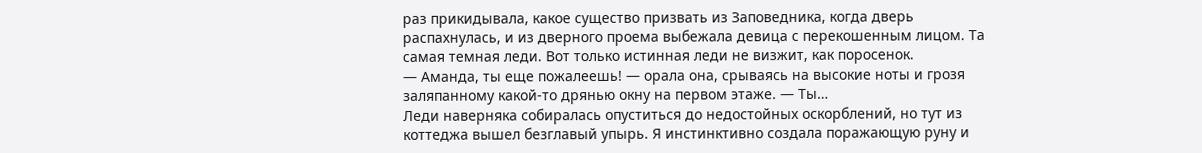раз прикидывала, какое существо призвать из Заповедника, когда дверь распахнулась, и из дверного проема выбежала девица с перекошенным лицом. Та самая темная леди. Вот только истинная леди не визжит, как поросенок.
— Аманда, ты еще пожалеешь! — орала она, срываясь на высокие ноты и грозя заляпанному какой-то дрянью окну на первом этаже. — Ты…
Леди наверняка собиралась опуститься до недостойных оскорблений, но тут из коттеджа вышел безглавый упырь. Я инстинктивно создала поражающую руну и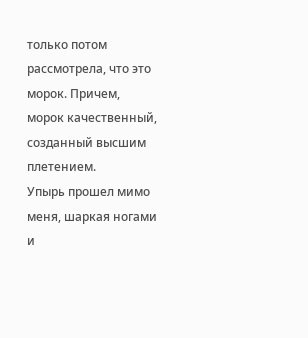только потом рассмотрела, что это морок. Причем, морок качественный, созданный высшим плетением.
Упырь прошел мимо меня, шаркая ногами и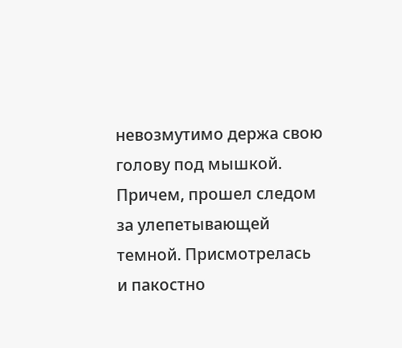невозмутимо держа свою голову под мышкой. Причем, прошел следом за улепетывающей темной. Присмотрелась и пакостно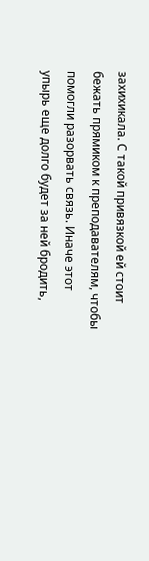захихикала. С такой привязкой ей стоит бежать прямиком к преподавателям, чтобы помогли разорвать связь. Иначе этот упырь еще долго будет за ней бродить,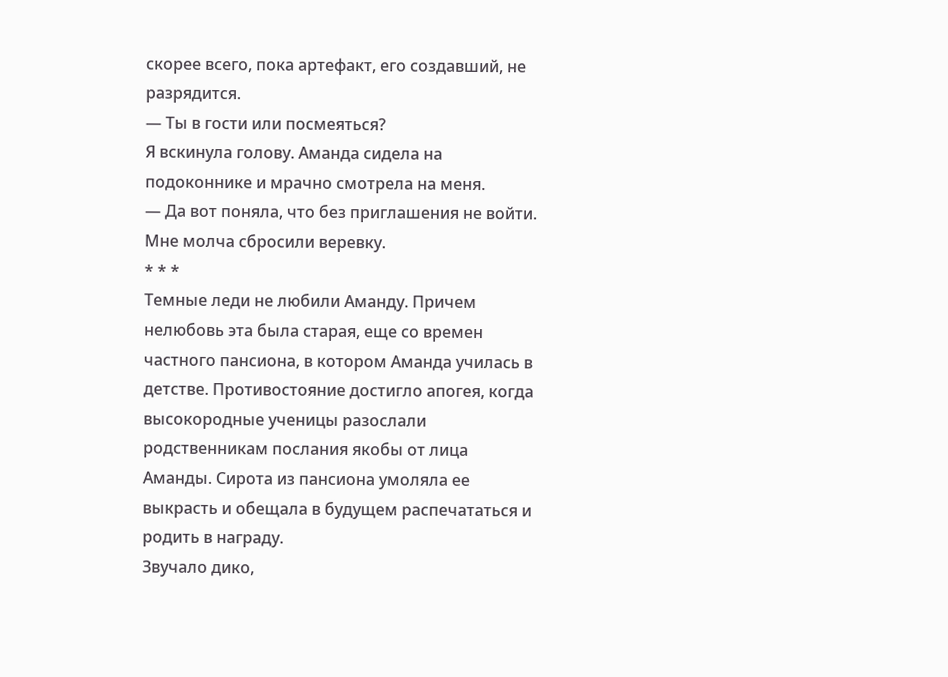скорее всего, пока артефакт, его создавший, не разрядится.
— Ты в гости или посмеяться?
Я вскинула голову. Аманда сидела на подоконнике и мрачно смотрела на меня.
— Да вот поняла, что без приглашения не войти.
Мне молча сбросили веревку.
* * *
Темные леди не любили Аманду. Причем нелюбовь эта была старая, еще со времен частного пансиона, в котором Аманда училась в детстве. Противостояние достигло апогея, когда высокородные ученицы разослали родственникам послания якобы от лица Аманды. Сирота из пансиона умоляла ее выкрасть и обещала в будущем распечататься и родить в награду.
Звучало дико,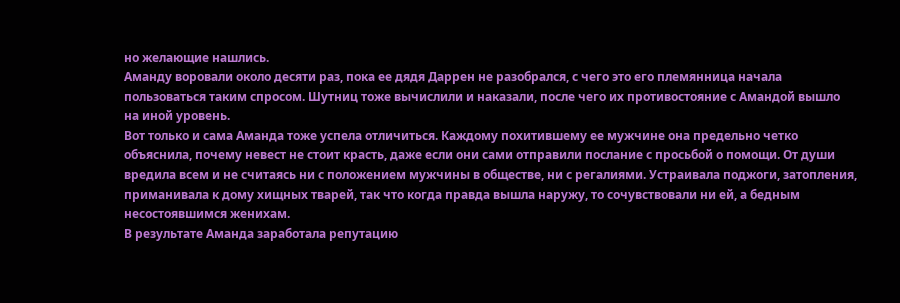но желающие нашлись.
Аманду воровали около десяти раз, пока ее дядя Даррен не разобрался, с чего это его племянница начала пользоваться таким спросом. Шутниц тоже вычислили и наказали, после чего их противостояние с Амандой вышло на иной уровень.
Вот только и сама Аманда тоже успела отличиться. Каждому похитившему ее мужчине она предельно четко объяснила, почему невест не стоит красть, даже если они сами отправили послание с просьбой о помощи. От души вредила всем и не считаясь ни с положением мужчины в обществе, ни с регалиями. Устраивала поджоги, затопления, приманивала к дому хищных тварей, так что когда правда вышла наружу, то сочувствовали ни ей, а бедным несостоявшимся женихам.
В результате Аманда заработала репутацию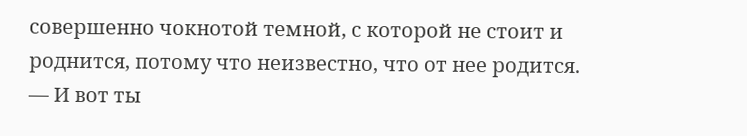совершенно чокнотой темной, с которой не стоит и роднится, потому что неизвестно, что от нее родится.
— И вот ты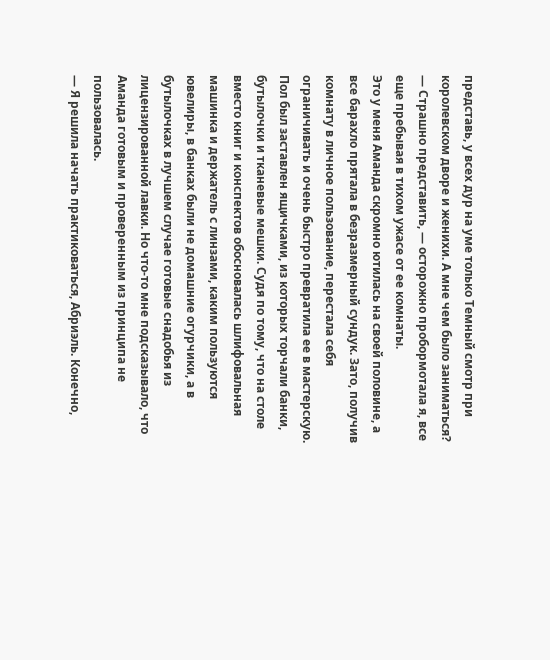представь, у всех дур на уме только Темный смотр при королевском дворе и женихи. А мне чем было заниматься?
— Страшно представить, — осторожно пробормотала я, все еще пребывая в тихом ужасе от ее комнаты.
Это у меня Аманда скромно ютилась на своей половине, а все барахло прятала в безразмерный сундук. Зато, получив комнату в личное пользование, перестала себя ограничивать и очень быстро превратила ее в мастерскую. Пол был заставлен ящичками, из которых торчали банки, бутылочки и тканевые мешки. Судя по тому, что на столе вместо книг и конспектов обосновалась шлифовальная машинка и держатель с линзами, каким пользуются ювелиры, в банках были не домашние огурчики, а в бутылочках в лучшем случае готовые снадобья из лицензированной лавки. Но что-то мне подсказывало, что Аманда готовым и проверенным из принципа не пользовалась.
— Я решила начать практиковаться, Абриэль. Конечно,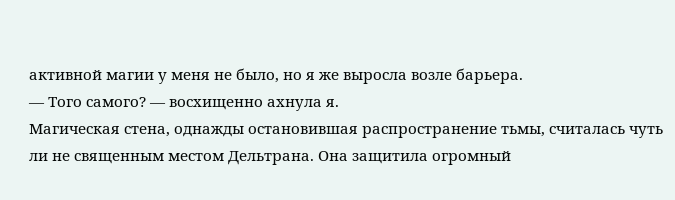активной магии у меня не было, но я же выросла возле барьера.
— Того самого? — восхищенно ахнула я.
Магическая стена, однажды остановившая распространение тьмы, считалась чуть ли не священным местом Дельтрана. Она защитила огромный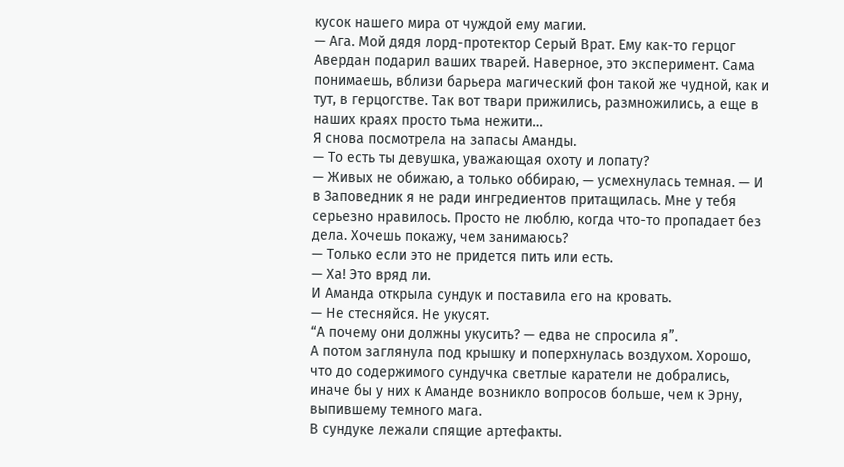кусок нашего мира от чуждой ему магии.
— Ага. Мой дядя лорд-протектор Серый Врат. Ему как-то герцог Авердан подарил ваших тварей. Наверное, это эксперимент. Сама понимаешь, вблизи барьера магический фон такой же чудной, как и тут, в герцогстве. Так вот твари прижились, размножились, а еще в наших краях просто тьма нежити…
Я снова посмотрела на запасы Аманды.
— То есть ты девушка, уважающая охоту и лопату?
— Живых не обижаю, а только оббираю, — усмехнулась темная. — И в Заповедник я не ради ингредиентов притащилась. Мне у тебя серьезно нравилось. Просто не люблю, когда что-то пропадает без дела. Хочешь покажу, чем занимаюсь?
— Только если это не придется пить или есть.
— Ха! Это вряд ли.
И Аманда открыла сундук и поставила его на кровать.
— Не стесняйся. Не укусят.
“А почему они должны укусить? — едва не спросила я”.
А потом заглянула под крышку и поперхнулась воздухом. Хорошо, что до содержимого сундучка светлые каратели не добрались, иначе бы у них к Аманде возникло вопросов больше, чем к Эрну, выпившему темного мага.
В сундуке лежали спящие артефакты.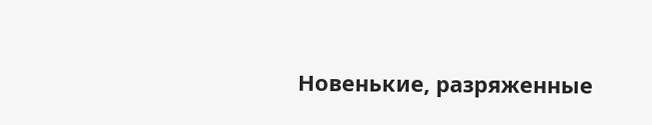Новенькие, разряженные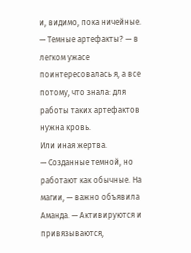и, видимо, пока ничейные.
— Темные артефакты? — в легком ужасе поинтересовалась я, а все потому, что знала: для работы таких артефактов нужна кровь.
Или иная жертва.
— Созданные темной, но работают как обычные. На магии, — важно объявила Аманда. — Активируются и привязываются,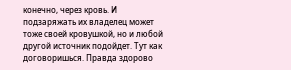конечно, через кровь. И подзаряжать их владелец может тоже своей кровушкой, но и любой другой источник подойдет. Тут как договоришься. Правда здорово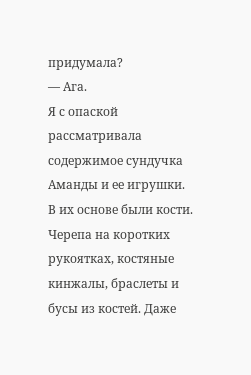придумала?
— Ага.
Я с опаской рассматривала содержимое сундучка Аманды и ее игрушки.
В их основе были кости. Черепа на коротких рукоятках, костяные кинжалы, браслеты и бусы из костей. Даже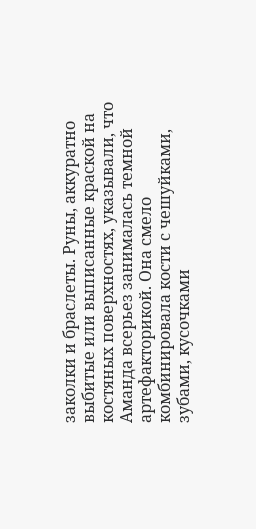заколки и браслеты. Руны, аккуратно выбитые или выписанные краской на костяных поверхностях, указывали, что Аманда всерьез занималась темной артефакторикой. Она смело комбинировала кости с чешуйками, зубами, кусочками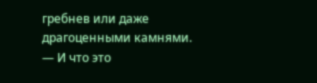гребнев или даже драгоценными камнями.
— И что это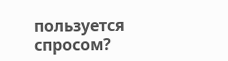пользуется спросом?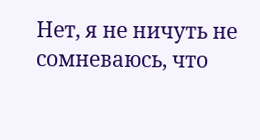Нет, я не ничуть не сомневаюсь, что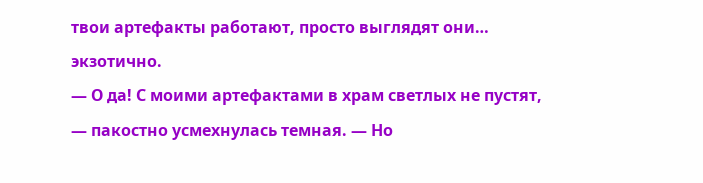твои артефакты работают, просто выглядят они… экзотично.
— О да! С моими артефактами в храм светлых не пустят, — пакостно усмехнулась темная. — Но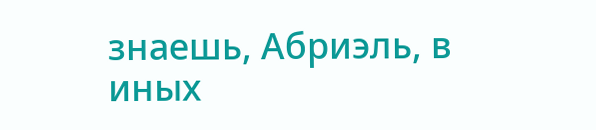знаешь, Абриэль, в иных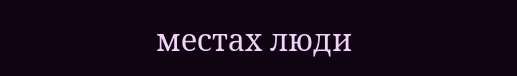местах люди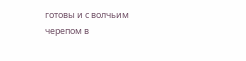готовы и с волчьим черепом в